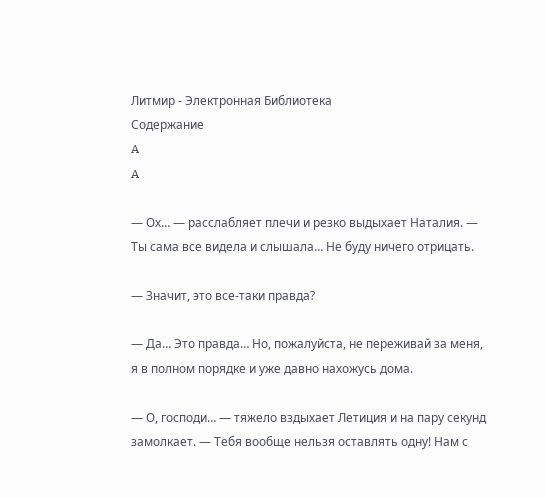Литмир - Электронная Библиотека
Содержание
A
A

— Ох… — расслабляет плечи и резко выдыхает Наталия. — Ты сама все видела и слышала… Не буду ничего отрицать.

— Значит, это все-таки правда?

— Да… Это правда… Но, пожалуйста, не переживай за меня, я в полном порядке и уже давно нахожусь дома.

— О, господи… — тяжело вздыхает Летиция и на пару секунд замолкает. — Тебя вообще нельзя оставлять одну! Нам с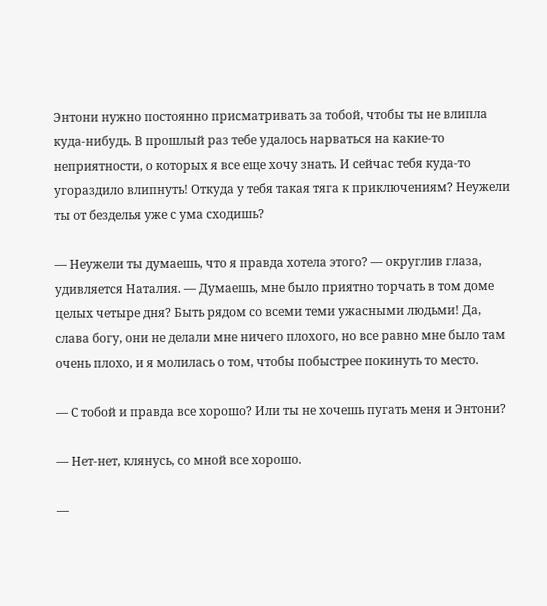Энтони нужно постоянно присматривать за тобой, чтобы ты не влипла куда-нибудь. В прошлый раз тебе удалось нарваться на какие-то неприятности, о которых я все еще хочу знать. И сейчас тебя куда-то угораздило влипнуть! Откуда у тебя такая тяга к приключениям? Неужели ты от безделья уже с ума сходишь?

— Неужели ты думаешь, что я правда хотела этого? — округлив глаза, удивляется Наталия. — Думаешь, мне было приятно торчать в том доме целых четыре дня? Быть рядом со всеми теми ужасными людьми! Да, слава богу, они не делали мне ничего плохого, но все равно мне было там очень плохо, и я молилась о том, чтобы побыстрее покинуть то место.

— С тобой и правда все хорошо? Или ты не хочешь пугать меня и Энтони?

— Нет-нет, клянусь, со мной все хорошо.

—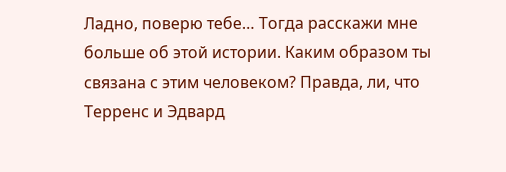Ладно, поверю тебе… Тогда расскажи мне больше об этой истории. Каким образом ты связана с этим человеком? Правда, ли, что Терренс и Эдвард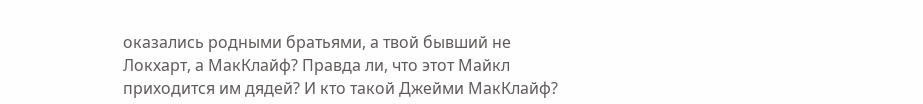оказались родными братьями, а твой бывший не Локхарт, а МакКлайф? Правда ли, что этот Майкл приходится им дядей? И кто такой Джейми МакКлайф?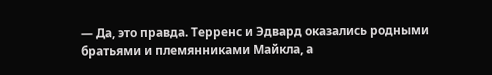— Да, это правда. Терренс и Эдвард оказались родными братьями и племянниками Майкла, а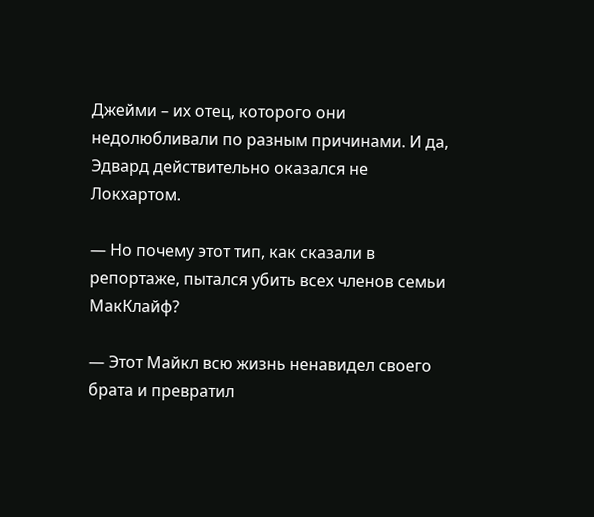Джейми – их отец, которого они недолюбливали по разным причинами. И да, Эдвард действительно оказался не Локхартом.

— Но почему этот тип, как сказали в репортаже, пытался убить всех членов семьи МакКлайф?

— Этот Майкл всю жизнь ненавидел своего брата и превратил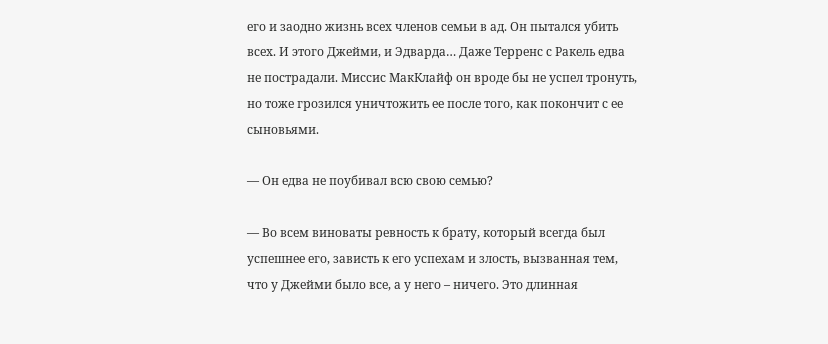его и заодно жизнь всех членов семьи в ад. Он пытался убить всех. И этого Джейми, и Эдварда… Даже Терренс с Ракель едва не пострадали. Миссис МакКлайф он вроде бы не успел тронуть, но тоже грозился уничтожить ее после того, как покончит с ее сыновьями.

— Он едва не поубивал всю свою семью?

— Во всем виноваты ревность к брату, который всегда был успешнее его, зависть к его успехам и злость, вызванная тем, что у Джейми было все, а у него – ничего. Это длинная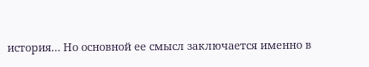история… Но основной ее смысл заключается именно в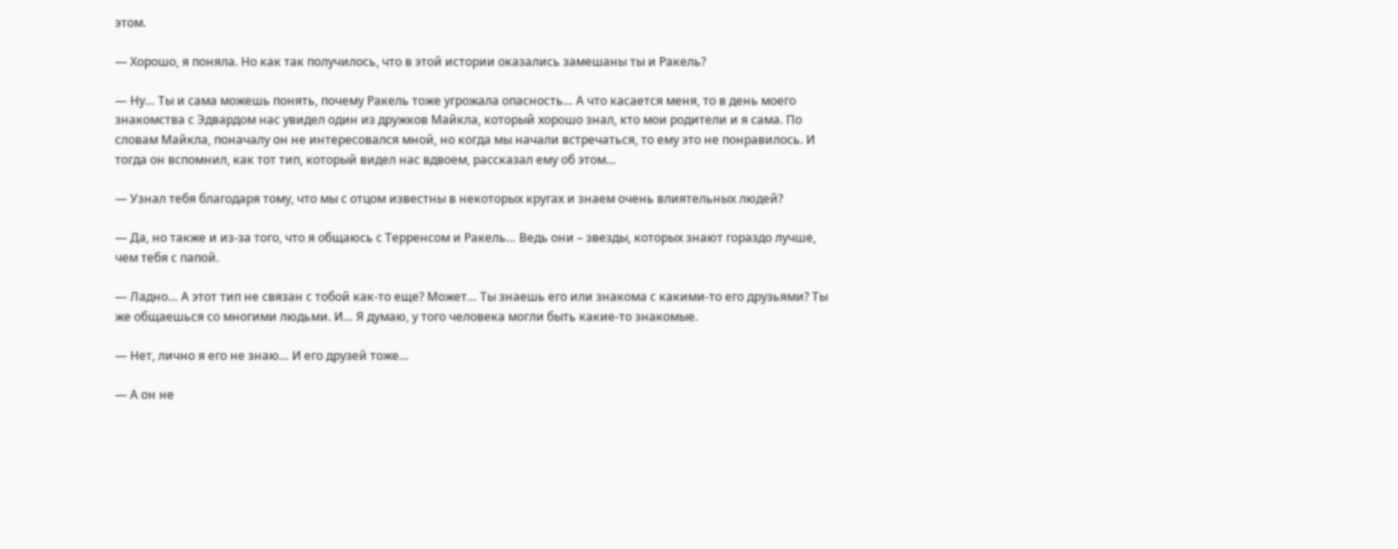этом.

— Хорошо, я поняла. Но как так получилось, что в этой истории оказались замешаны ты и Ракель?

— Ну… Ты и сама можешь понять, почему Ракель тоже угрожала опасность… А что касается меня, то в день моего знакомства с Эдвардом нас увидел один из дружков Майкла, который хорошо знал, кто мои родители и я сама. По словам Майкла, поначалу он не интересовался мной, но когда мы начали встречаться, то ему это не понравилось. И тогда он вспомнил, как тот тип, который видел нас вдвоем, рассказал ему об этом…

— Узнал тебя благодаря тому, что мы с отцом известны в некоторых кругах и знаем очень влиятельных людей?

— Да, но также и из-за того, что я общаюсь с Терренсом и Ракель… Ведь они – звезды, которых знают гораздо лучше, чем тебя с папой.

— Ладно… А этот тип не связан с тобой как-то еще? Может… Ты знаешь его или знакома с какими-то его друзьями? Ты же общаешься со многими людьми. И… Я думаю, у того человека могли быть какие-то знакомые.

— Нет, лично я его не знаю… И его друзей тоже…

— А он не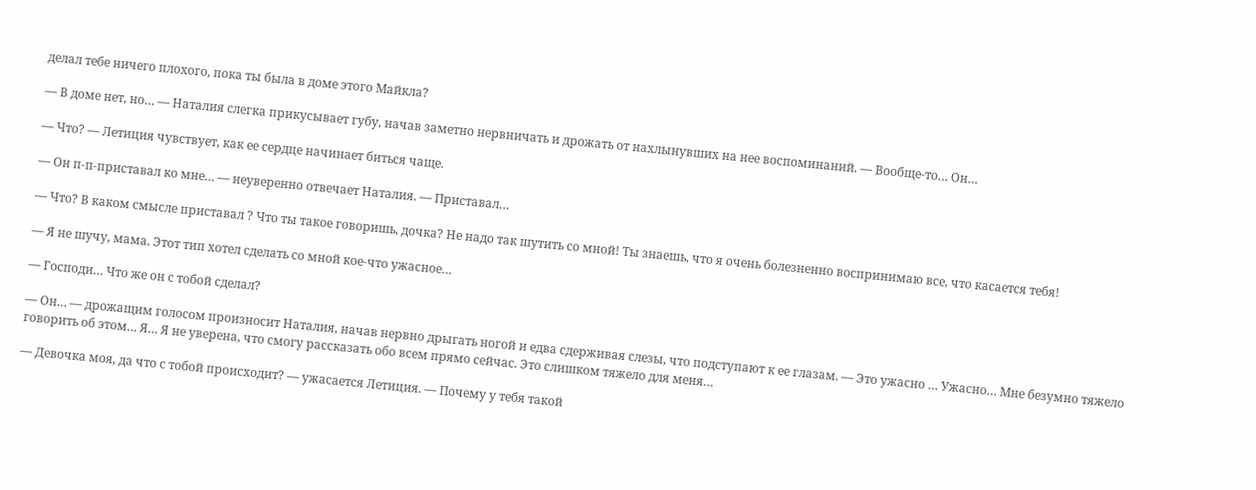делал тебе ничего плохого, пока ты была в доме этого Майкла?

— В доме нет, но… — Наталия слегка прикусывает губу, начав заметно нервничать и дрожать от нахлынувших на нее воспоминаний. — Вообще-то… Он…

— Что? — Летиция чувствует, как ее сердце начинает биться чаще.

— Он п-п-приставал ко мне… — неуверенно отвечает Наталия. — Приставал…

— Что? В каком смысле приставал ? Что ты такое говоришь, дочка? Не надо так шутить со мной! Ты знаешь, что я очень болезненно воспринимаю все, что касается тебя!

— Я не шучу, мама. Этот тип хотел сделать со мной кое-что ужасное…

— Господи… Что же он с тобой сделал?

— Он… — дрожащим голосом произносит Наталия, начав нервно дрыгать ногой и едва сдерживая слезы, что подступают к ее глазам. — Это ужасно … Ужасно… Мне безумно тяжело говорить об этом… Я… Я не уверена, что смогу рассказать обо всем прямо сейчас. Это слишком тяжело для меня…

— Девочка моя, да что с тобой происходит? — ужасается Летиция. — Почему у тебя такой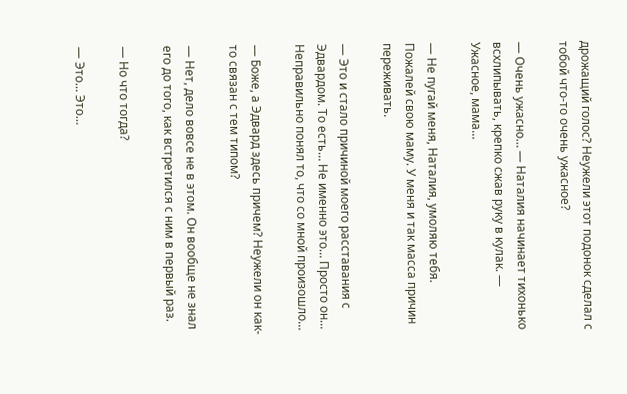дрожащий голос? Неужели этот подонок сделал с тобой что-то очень ужасное?

— Очень ужасно… — Наталия начинает тихонько всхлипывать, крепко сжав руку в кулак. — Ужасное, мама…

— Не пугай меня, Наталия, умоляю тебя. Пожалей свою маму. У меня и так масса причин переживать.

— Это и стало причиной моего расставания с Эдвардом. То есть… Не именно это… Просто он… Неправильно понял то, что со мной произошло…

— Боже, а Эдвард здесь причем? Неужели он как-то связан с тем типом?

— Нет, дело вовсе не в этом. Он вообще не знал его до того, как встретился с ним в первый раз.

— Но что тогда?

— Это… Это…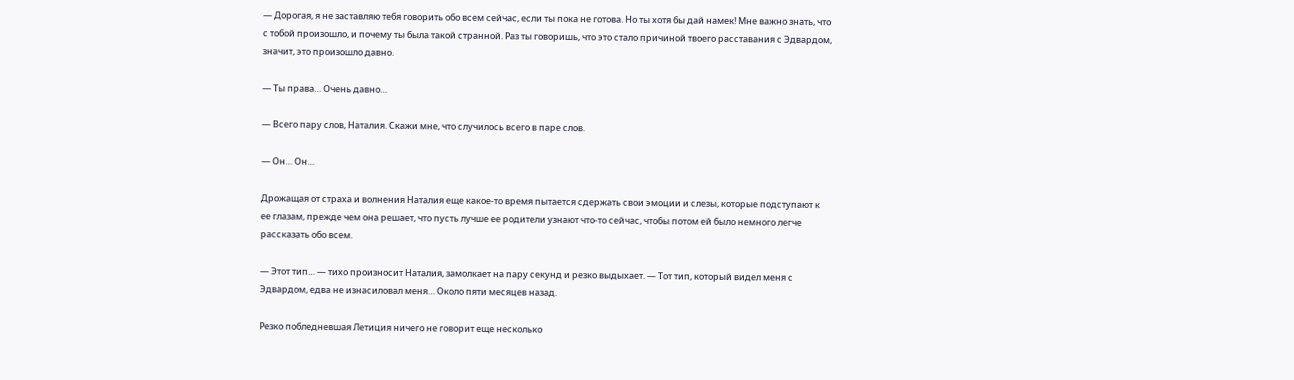— Дорогая, я не заставляю тебя говорить обо всем сейчас, если ты пока не готова. Но ты хотя бы дай намек! Мне важно знать, что с тобой произошло, и почему ты была такой странной. Раз ты говоришь, что это стало причиной твоего расставания с Эдвардом, значит, это произошло давно.

— Ты права… Очень давно…

— Всего пару слов, Наталия. Скажи мне, что случилось всего в паре слов.

— Он… Он…

Дрожащая от страха и волнения Наталия еще какое-то время пытается сдержать свои эмоции и слезы, которые подступают к ее глазам, прежде чем она решает, что пусть лучше ее родители узнают что-то сейчас, чтобы потом ей было немного легче рассказать обо всем.

— Этот тип… — тихо произносит Наталия, замолкает на пару секунд и резко выдыхает. — Тот тип, который видел меня с Эдвардом, едва не изнасиловал меня… Около пяти месяцев назад.

Резко побледневшая Летиция ничего не говорит еще несколько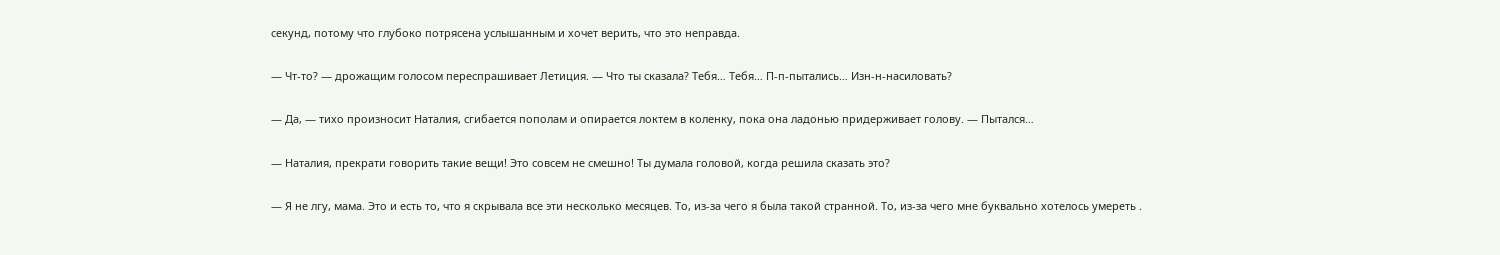секунд, потому что глубоко потрясена услышанным и хочет верить, что это неправда.

— Чт-то? — дрожащим голосом переспрашивает Летиция. — Что ты сказала? Тебя… Тебя… П-п-пытались… Изн-н-насиловать?

— Да, — тихо произносит Наталия, сгибается пополам и опирается локтем в коленку, пока она ладонью придерживает голову. — Пытался…

— Наталия, прекрати говорить такие вещи! Это совсем не смешно! Ты думала головой, когда решила сказать это?

— Я не лгу, мама. Это и есть то, что я скрывала все эти несколько месяцев. То, из-за чего я была такой странной. То, из-за чего мне буквально хотелось умереть .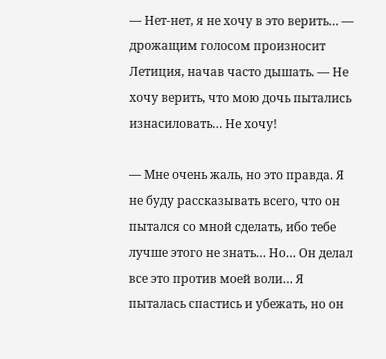— Нет-нет, я не хочу в это верить… — дрожащим голосом произносит Летиция, начав часто дышать. — Не хочу верить, что мою дочь пытались изнасиловать… Не хочу!

— Мне очень жаль, но это правда. Я не буду рассказывать всего, что он пытался со мной сделать, ибо тебе лучше этого не знать… Но… Он делал все это против моей воли… Я пыталась спастись и убежать, но он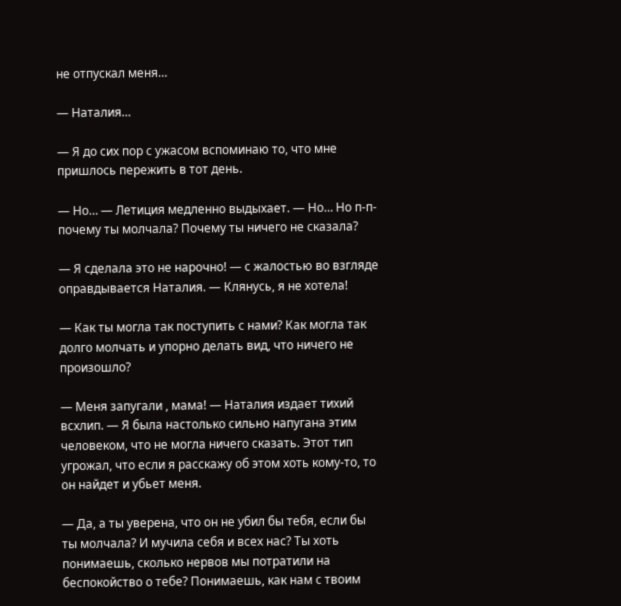не отпускал меня…

— Наталия…

— Я до сих пор с ужасом вспоминаю то, что мне пришлось пережить в тот день.

— Но… — Летиция медленно выдыхает. — Но… Но п-п-почему ты молчала? Почему ты ничего не сказала?

— Я сделала это не нарочно! — с жалостью во взгляде оправдывается Наталия. — Клянусь, я не хотела!

— Как ты могла так поступить с нами? Как могла так долго молчать и упорно делать вид, что ничего не произошло?

— Меня запугали , мама! — Наталия издает тихий всхлип. — Я была настолько сильно напугана этим человеком, что не могла ничего сказать. Этот тип угрожал, что если я расскажу об этом хоть кому-то, то он найдет и убьет меня.

— Да, а ты уверена, что он не убил бы тебя, если бы ты молчала? И мучила себя и всех нас? Ты хоть понимаешь, сколько нервов мы потратили на беспокойство о тебе? Понимаешь, как нам с твоим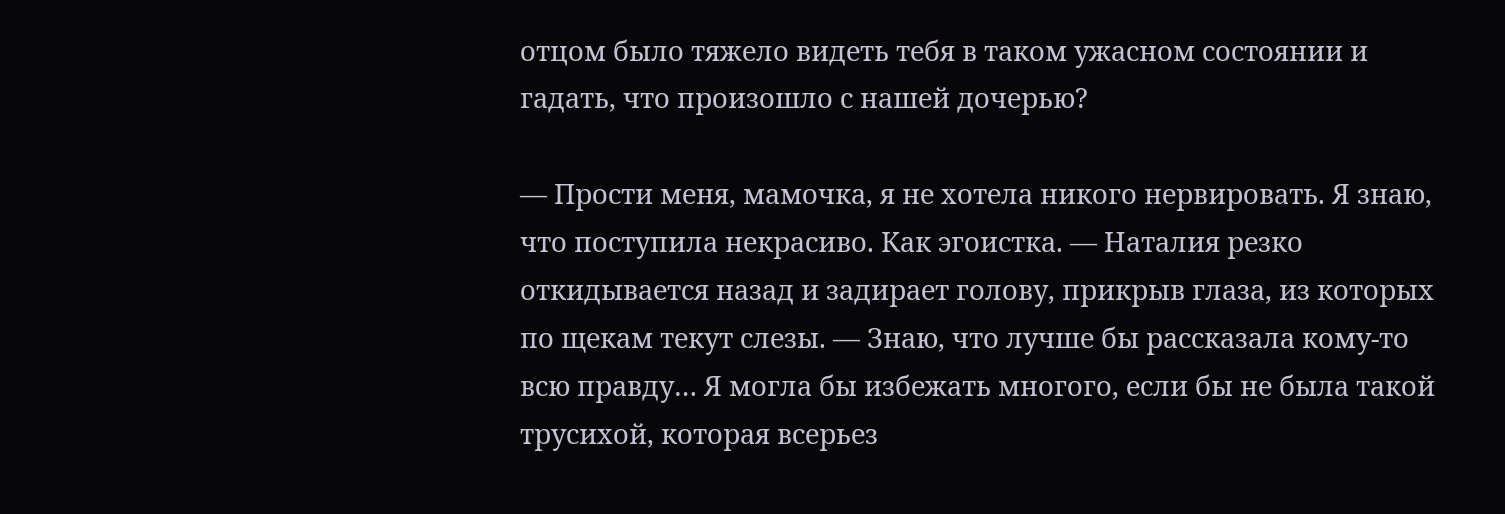отцом было тяжело видеть тебя в таком ужасном состоянии и гадать, что произошло с нашей дочерью?

— Прости меня, мамочка, я не хотела никого нервировать. Я знаю, что поступила некрасиво. Как эгоистка. — Наталия резко откидывается назад и задирает голову, прикрыв глаза, из которых по щекам текут слезы. — Знаю, что лучше бы рассказала кому-то всю правду… Я могла бы избежать многого, если бы не была такой трусихой, которая всерьез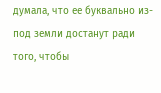думала, что ее буквально из-под земли достанут ради того, чтобы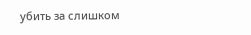убить за слишком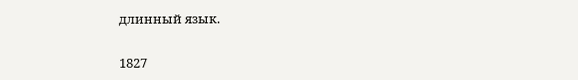длинный язык.

1827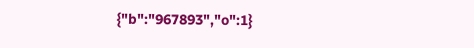{"b":"967893","o":1}